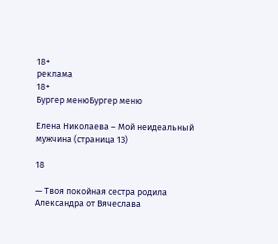18+
реклама
18+
Бургер менюБургер меню

Елена Николаева – Мой неидеальный мужчина (страница 13)

18

— Твоя покойная сестра родила Александра от Вячеслава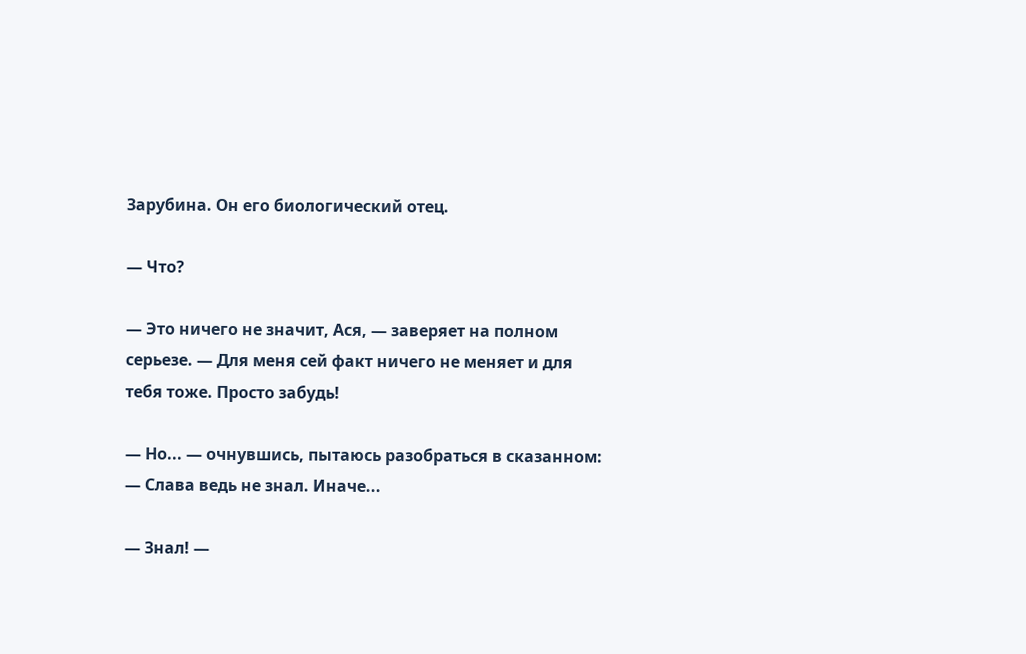Зарубина. Он его биологический отец.

— Что?

— Это ничего не значит, Ася, — заверяет на полном серьезе. — Для меня сей факт ничего не меняет и для тебя тоже. Просто забудь!

— Но... — очнувшись, пытаюсь разобраться в сказанном: — Слава ведь не знал. Иначе...

— Знал! —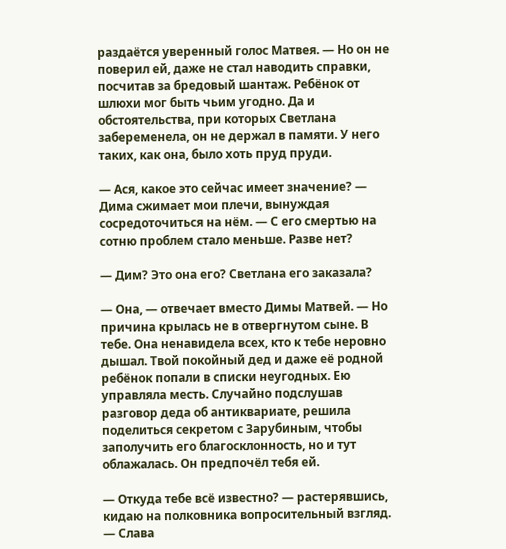раздаётся уверенный голос Матвея. — Но он не поверил ей, даже не стал наводить справки, посчитав за бредовый шантаж. Ребёнок от шлюхи мог быть чьим угодно. Да и обстоятельства, при которых Светлана забеременела, он не держал в памяти. У него таких, как она, было хоть пруд пруди.

— Ася, какое это сейчас имеет значение? — Дима сжимает мои плечи, вынуждая сосредоточиться на нём. — С его смертью на сотню проблем стало меньше. Разве нет?

— Дим? Это она его? Светлана его заказала?

— Она, — отвечает вместо Димы Матвей. — Но причина крылась не в отвергнутом сыне. В тебе. Она ненавидела всех, кто к тебе неровно дышал. Твой покойный дед и даже её родной ребёнок попали в списки неугодных. Ею управляла месть. Случайно подслушав разговор деда об антиквариате, решила поделиться секретом с Зарубиным, чтобы заполучить его благосклонность, но и тут облажалась. Он предпочёл тебя ей.

— Откуда тебе всё известно? — растерявшись, кидаю на полковника вопросительный взгляд. — Слава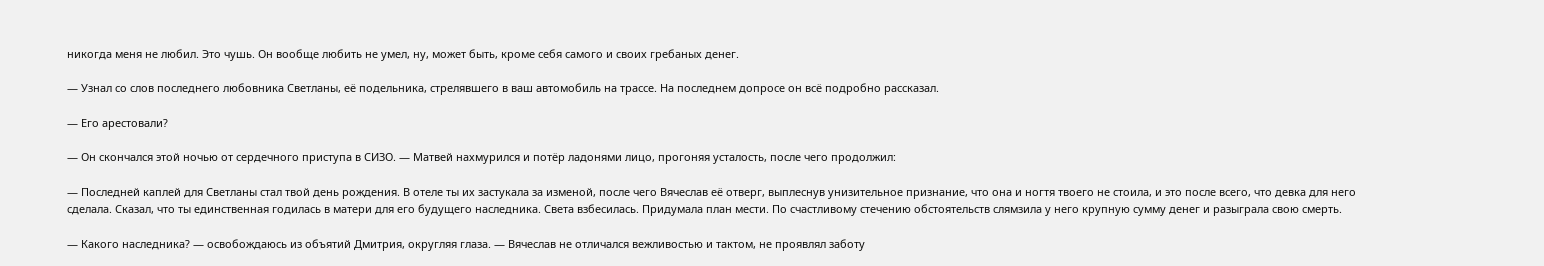никогда меня не любил. Это чушь. Он вообще любить не умел, ну, может быть, кроме себя самого и своих гребаных денег.

— Узнал со слов последнего любовника Светланы, её подельника, стрелявшего в ваш автомобиль на трассе. На последнем допросе он всё подробно рассказал.

— Его арестовали?

— Он скончался этой ночью от сердечного приступа в СИЗО. — Матвей нахмурился и потёр ладонями лицо, прогоняя усталость, после чего продолжил:

— Последней каплей для Светланы стал твой день рождения. В отеле ты их застукала за изменой, после чего Вячеслав её отверг, выплеснув унизительное признание, что она и ногтя твоего не стоила, и это после всего, что девка для него сделала. Сказал, что ты единственная годилась в матери для его будущего наследника. Света взбесилась. Придумала план мести. По счастливому стечению обстоятельств слямзила у него крупную сумму денег и разыграла свою смерть.

— Какого наследника? — освобождаюсь из объятий Дмитрия, округляя глаза. — Вячеслав не отличался вежливостью и тактом, не проявлял заботу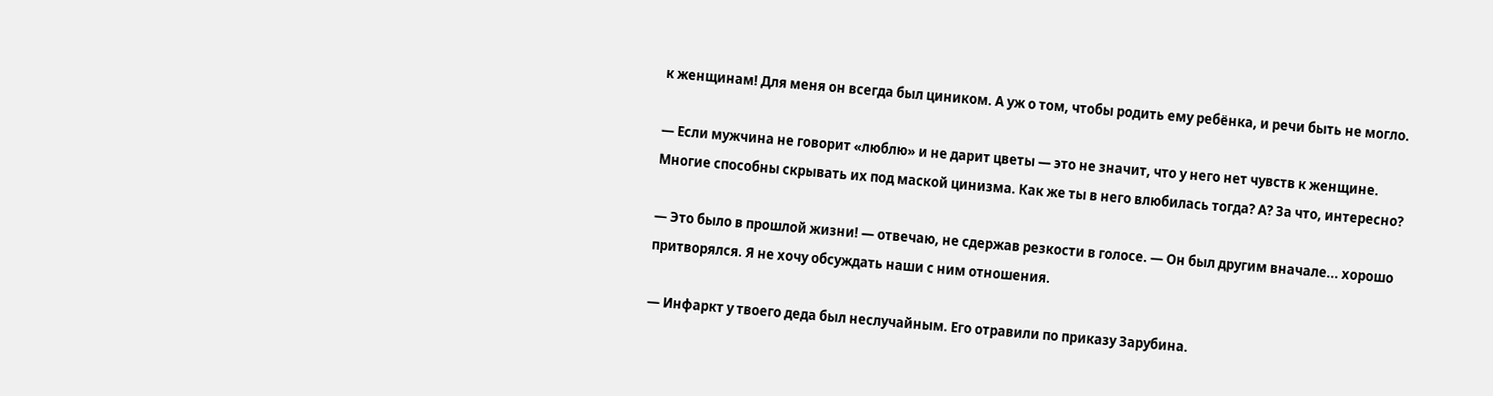к женщинам! Для меня он всегда был циником. А уж о том, чтобы родить ему ребёнка, и речи быть не могло.

— Если мужчина не говорит «люблю» и не дарит цветы — это не значит, что у него нет чувств к женщине. Многие способны скрывать их под маской цинизма. Как же ты в него влюбилась тогда? А? За что, интересно?

— Это было в прошлой жизни! — отвечаю, не сдержав резкости в голосе. — Он был другим вначале... хорошо притворялся. Я не хочу обсуждать наши с ним отношения.

— Инфаркт у твоего деда был неслучайным. Его отравили по приказу Зарубина.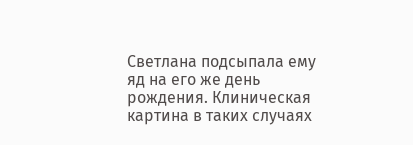Светлана подсыпала ему яд на его же день рождения. Клиническая картина в таких случаях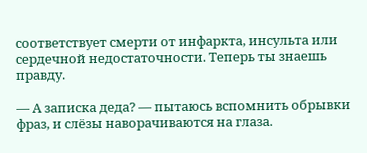соответствует смерти от инфаркта, инсульта или сердечной недостаточности. Теперь ты знаешь правду.

— А записка деда? — пытаюсь вспомнить обрывки фраз, и слёзы наворачиваются на глаза.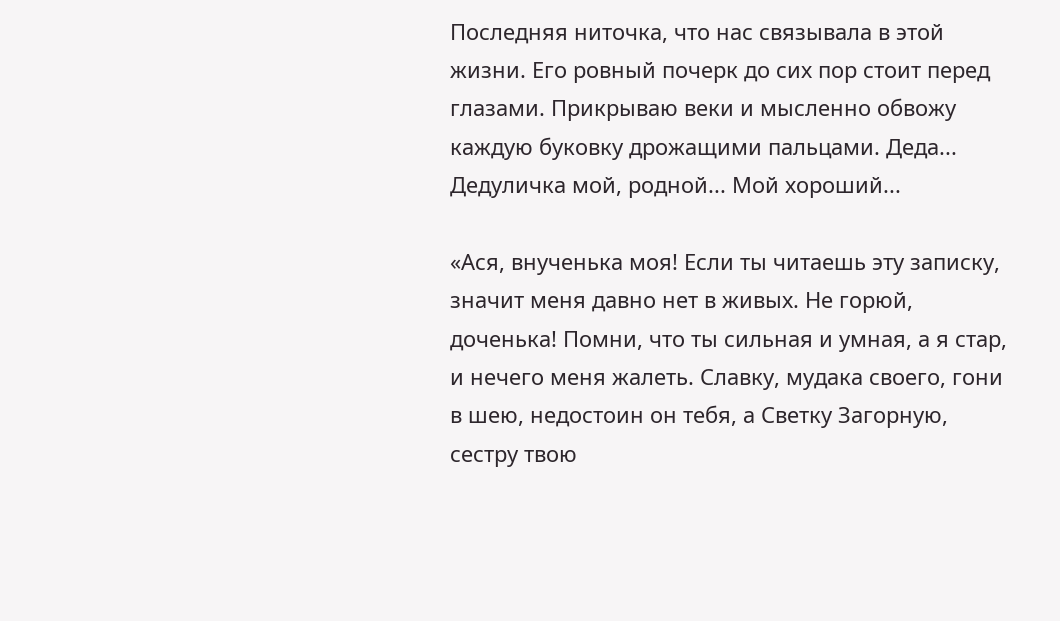Последняя ниточка, что нас связывала в этой жизни. Его ровный почерк до сих пор стоит перед глазами. Прикрываю веки и мысленно обвожу каждую буковку дрожащими пальцами. Деда... Дедуличка мой, родной... Мой хороший...

«Ася, внученька моя! Если ты читаешь эту записку, значит меня давно нет в живых. Не горюй, доченька! Помни, что ты сильная и умная, а я стар, и нечего меня жалеть. Славку, мудака своего, гони в шею, недостоин он тебя, а Светку Загорную, сестру твою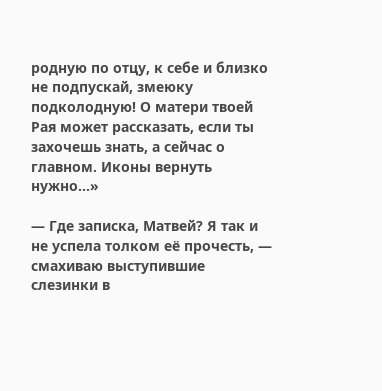родную по отцу, к себе и близко не подпускай, змеюку подколодную! О матери твоей Рая может рассказать, если ты захочешь знать, а сейчас о главном. Иконы вернуть нужно...»

— Где записка, Матвей? Я так и не успела толком её прочесть, — смахиваю выступившие слезинки в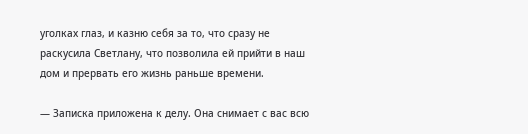уголках глаз, и казню себя за то, что сразу не раскусила Светлану, что позволила ей прийти в наш дом и прервать его жизнь раньше времени.

— Записка приложена к делу. Она снимает с вас всю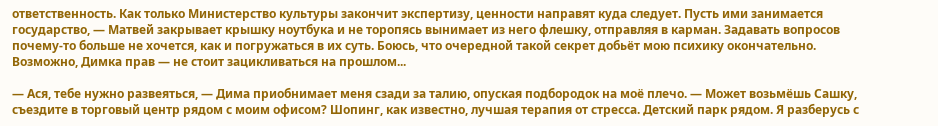ответственность. Как только Министерство культуры закончит экспертизу, ценности направят куда следует. Пусть ими занимается государство, — Матвей закрывает крышку ноутбука и не торопясь вынимает из него флешку, отправляя в карман. Задавать вопросов почему-то больше не хочется, как и погружаться в их суть. Боюсь, что очередной такой секрет добьёт мою психику окончательно. Возможно, Димка прав — не стоит зацикливаться на прошлом...

— Ася, тебе нужно развеяться, — Дима приобнимает меня сзади за талию, опуская подбородок на моё плечо. — Может возьмёшь Сашку, съездите в торговый центр рядом с моим офисом? Шопинг, как известно, лучшая терапия от стресса. Детский парк рядом. Я разберусь с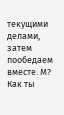текущими делами, затем пообедаем вместе. М? Как ты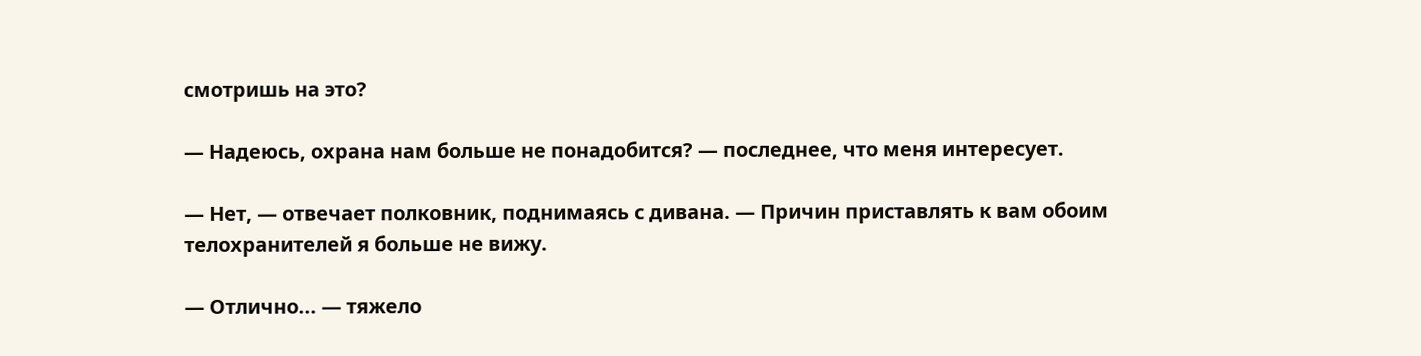смотришь на это?

— Надеюсь, охрана нам больше не понадобится? — последнее, что меня интересует.

— Нет, — отвечает полковник, поднимаясь с дивана. — Причин приставлять к вам обоим телохранителей я больше не вижу.

— Отлично... — тяжело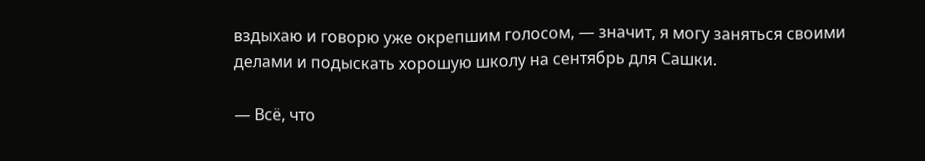вздыхаю и говорю уже окрепшим голосом, — значит, я могу заняться своими делами и подыскать хорошую школу на сентябрь для Сашки.

— Всё, что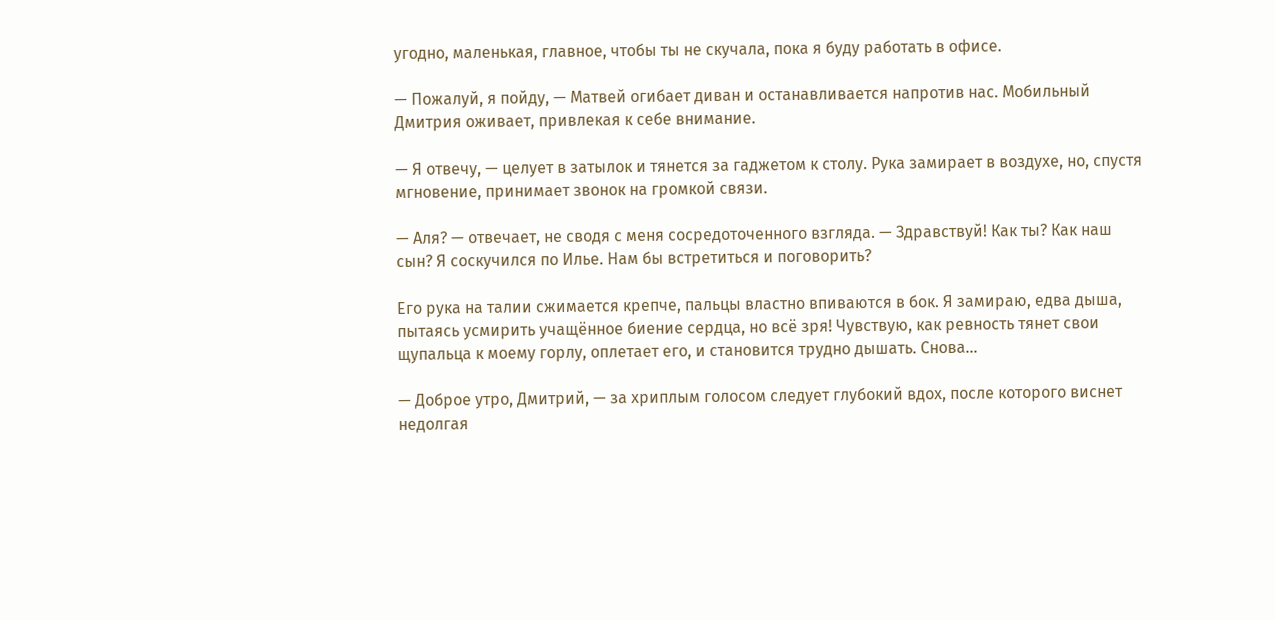угодно, маленькая, главное, чтобы ты не скучала, пока я буду работать в офисе.

— Пожалуй, я пойду, — Матвей огибает диван и останавливается напротив нас. Мобильный Дмитрия оживает, привлекая к себе внимание.

— Я отвечу, — целует в затылок и тянется за гаджетом к столу. Рука замирает в воздухе, но, спустя мгновение, принимает звонок на громкой связи.

— Аля? — отвечает, не сводя с меня сосредоточенного взгляда. — Здравствуй! Как ты? Как наш сын? Я соскучился по Илье. Нам бы встретиться и поговорить?

Его рука на талии сжимается крепче, пальцы властно впиваются в бок. Я замираю, едва дыша, пытаясь усмирить учащённое биение сердца, но всё зря! Чувствую, как ревность тянет свои щупальца к моему горлу, оплетает его, и становится трудно дышать. Снова...

— Доброе утро, Дмитрий, — за хриплым голосом следует глубокий вдох, после которого виснет недолгая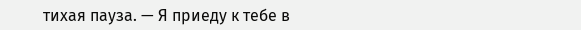тихая пауза. — Я приеду к тебе в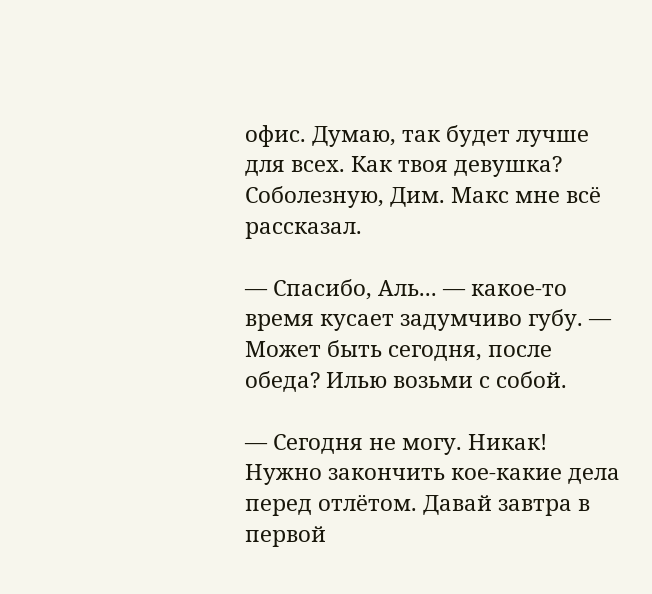офис. Думаю, так будет лучше для всех. Как твоя девушка? Соболезную, Дим. Макс мне всё рассказал.

— Спасибо, Аль... — какое-то время кусает задумчиво губу. — Может быть сегодня, после обеда? Илью возьми с собой.

— Сегодня не могу. Никак! Нужно закончить кое-какие дела перед отлётом. Давай завтра в первой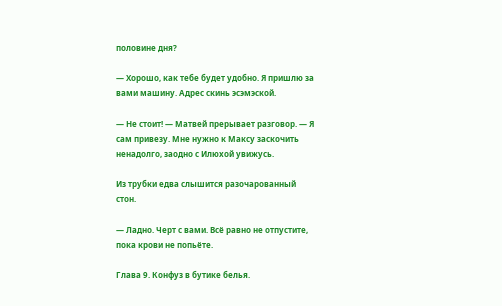половине дня?

— Хорошо, как тебе будет удобно. Я пришлю за вами машину. Адрес скинь эсэмэской.

— Не стоит! — Матвей прерывает разговор. — Я сам привезу. Мне нужно к Максу заскочить ненадолго, заодно с Илюхой увижусь.

Из трубки едва слышится разочарованный стон.

— Ладно. Черт с вами. Всё равно не отпустите, пока крови не попьёте.

Глава 9. Конфуз в бутике белья.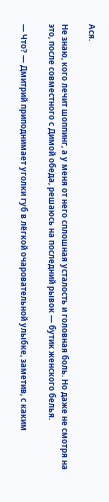Ася.

Не знаю, кого лечит шоппинг, а у меня от него сплошная усталость и головная боль. Но даже не смотря на это, после совместного с Димой обеда, решаюсь на последний рывок — бутик женского белья.

— Что? — Дмитрий приподнимает уголки губ в лёгкой очаровательной улыбке, заметив, с каким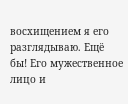восхищением я его разглядываю. Ещё бы! Его мужественное лицо и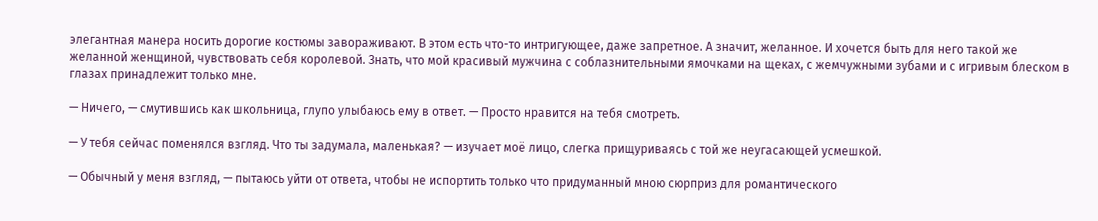элегантная манера носить дорогие костюмы завораживают. В этом есть что-то интригующее, даже запретное. А значит, желанное. И хочется быть для него такой же желанной женщиной, чувствовать себя королевой. Знать, что мой красивый мужчина с соблазнительными ямочками на щеках, с жемчужными зубами и с игривым блеском в глазах принадлежит только мне.

— Ничего, — смутившись как школьница, глупо улыбаюсь ему в ответ. — Просто нравится на тебя смотреть.

— У тебя сейчас поменялся взгляд. Что ты задумала, маленькая? — изучает моё лицо, слегка прищуриваясь с той же неугасающей усмешкой.

— Обычный у меня взгляд, — пытаюсь уйти от ответа, чтобы не испортить только что придуманный мною сюрприз для романтического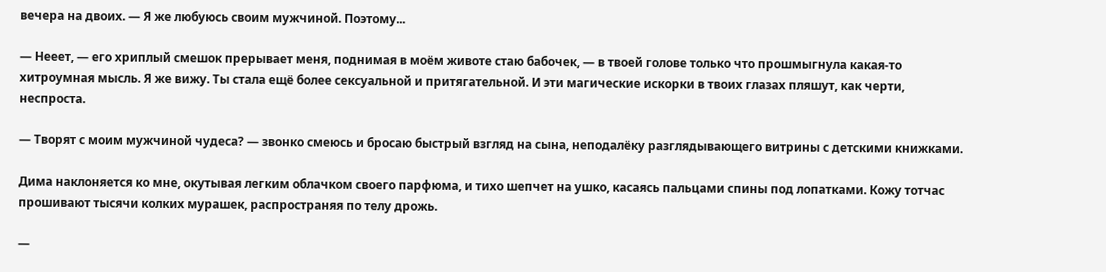вечера на двоих. — Я же любуюсь своим мужчиной. Поэтому...

— Нееет, — его хриплый смешок прерывает меня, поднимая в моём животе стаю бабочек, — в твоей голове только что прошмыгнула какая-то хитроумная мысль. Я же вижу. Ты стала ещё более сексуальной и притягательной. И эти магические искорки в твоих глазах пляшут, как черти, неспроста.

— Творят с моим мужчиной чудеса? — звонко смеюсь и бросаю быстрый взгляд на сына, неподалёку разглядывающего витрины с детскими книжками.

Дима наклоняется ко мне, окутывая легким облачком своего парфюма, и тихо шепчет на ушко, касаясь пальцами спины под лопатками. Кожу тотчас прошивают тысячи колких мурашек, распространяя по телу дрожь.

—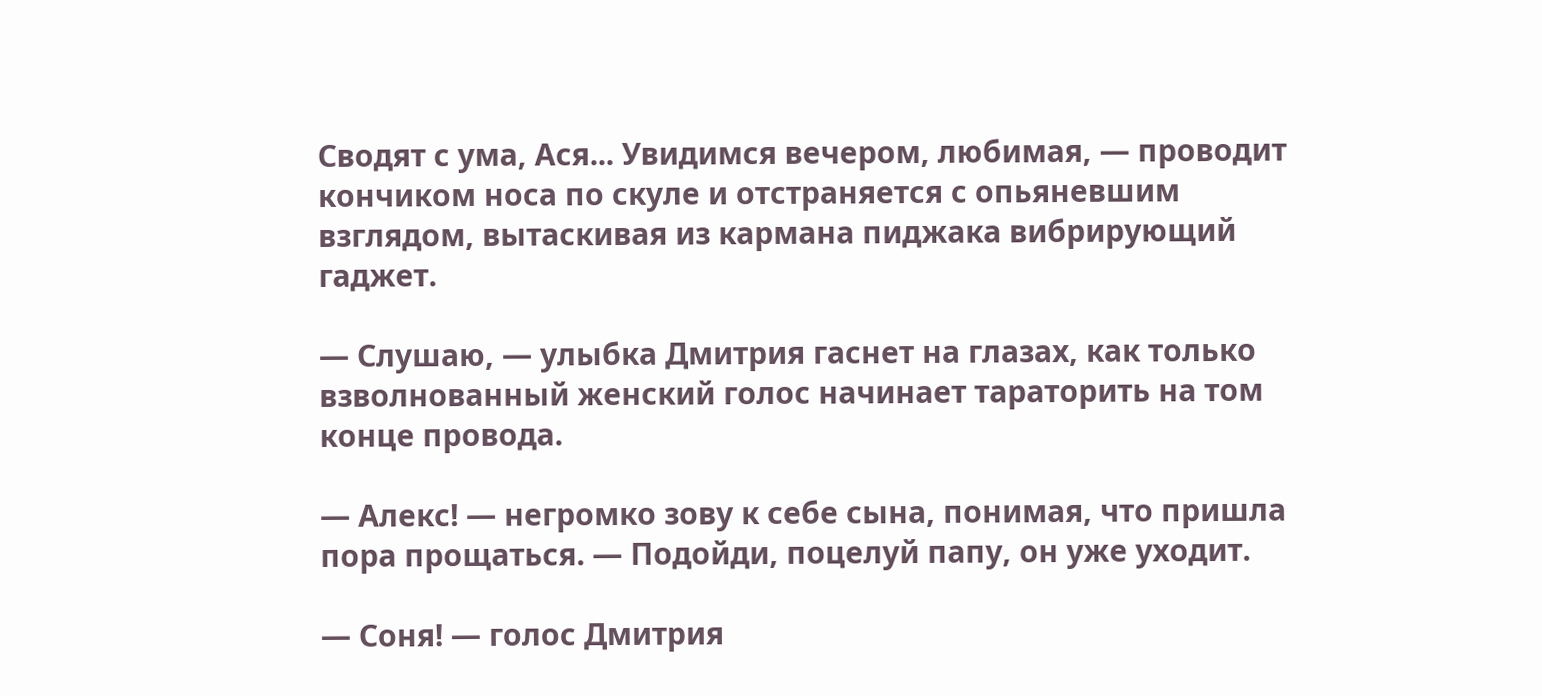Сводят с ума, Ася... Увидимся вечером, любимая, — проводит кончиком носа по скуле и отстраняется с опьяневшим взглядом, вытаскивая из кармана пиджака вибрирующий гаджет.

— Слушаю, — улыбка Дмитрия гаснет на глазах, как только взволнованный женский голос начинает тараторить на том конце провода.

— Алекс! — негромко зову к себе сына, понимая, что пришла пора прощаться. — Подойди, поцелуй папу, он уже уходит.

— Соня! — голос Дмитрия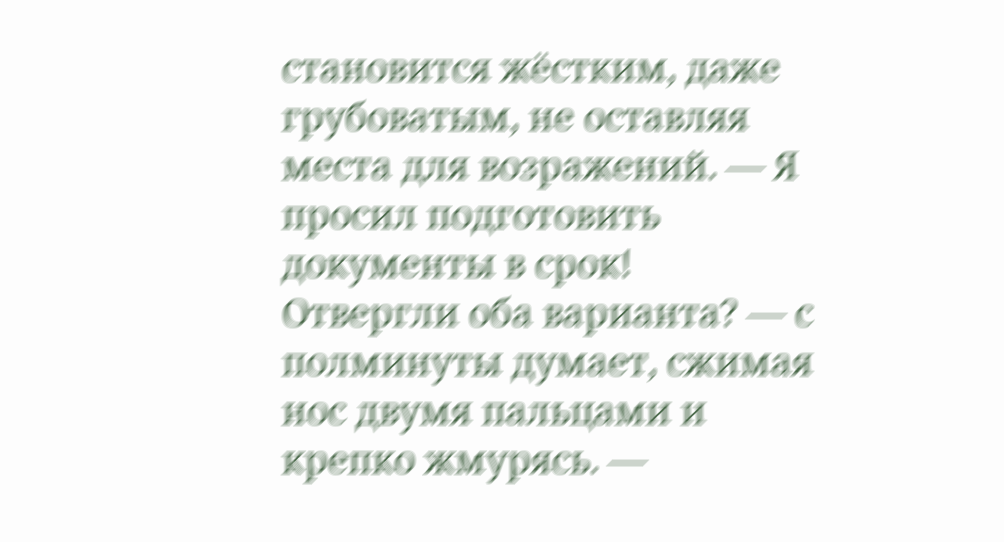становится жёстким, даже грубоватым, не оставляя места для возражений. — Я просил подготовить документы в срок! Отвергли оба варианта? — с полминуты думает, сжимая нос двумя пальцами и крепко жмурясь. —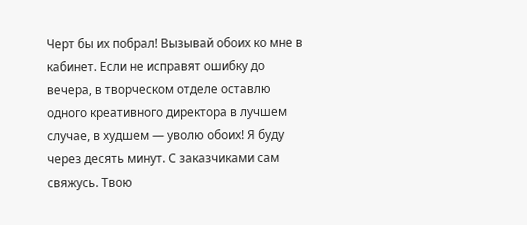Черт бы их побрал! Вызывай обоих ко мне в кабинет. Если не исправят ошибку до вечера, в творческом отделе оставлю одного креативного директора в лучшем случае, в худшем — уволю обоих! Я буду через десять минут. С заказчиками сам свяжусь. Твою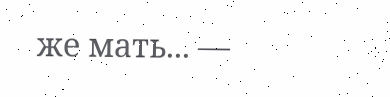же мать... —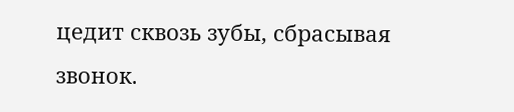цедит сквозь зубы, сбрасывая звонок.